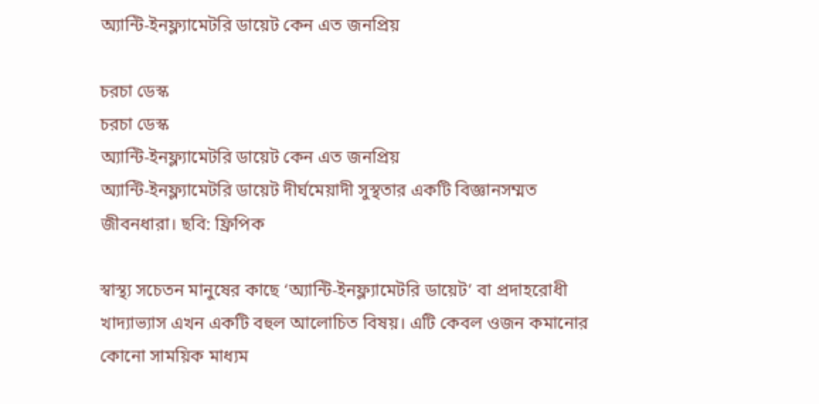অ্যান্টি-ইনফ্ল্যামেটরি ডায়েট কেন এত জনপ্রিয়

চরচা ডেস্ক
চরচা ডেস্ক
অ্যান্টি-ইনফ্ল্যামেটরি ডায়েট কেন এত জনপ্রিয়
অ্যান্টি-ইনফ্ল্যামেটরি ডায়েট দীর্ঘমেয়াদী সুস্থতার একটি বিজ্ঞানসম্মত জীবনধারা। ছবি: ফ্রিপিক

স্বাস্থ্য সচেতন মানুষের কাছে ‘অ্যান্টি-ইনফ্ল্যামেটরি ডায়েট’ বা প্রদাহরোধী খাদ্যাভ্যাস এখন একটি বহুল আলোচিত বিষয়। এটি কেবল ওজন কমানোর কোনো সাময়িক মাধ্যম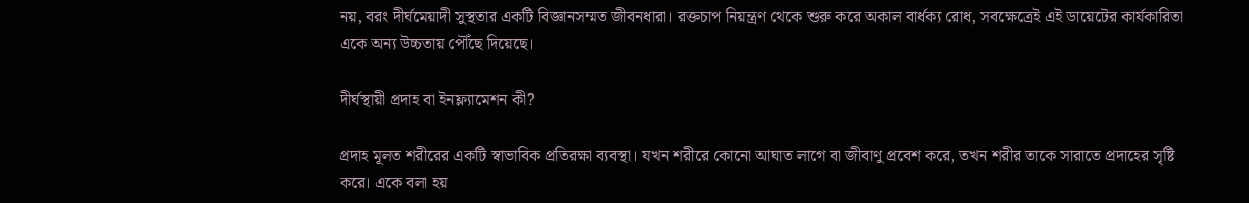নয়, বরং দীর্ঘমেয়াদী সুস্থতার একটি বিজ্ঞানসম্মত জীবনধারা। রক্তচাপ নিয়ন্ত্রণ থেকে শুরু করে অকাল বার্ধক্য রোধ, সবক্ষেত্রেই এই ডায়েটের কার্যকারিতা একে অন্য উচ্চতায় পৌঁছে দিয়েছে।

দীর্ঘস্থায়ী প্রদাহ বা ইনফ্ল্যামেশন কী?

প্রদাহ মূলত শরীরের একটি স্বাভাবিক প্রতিরক্ষা ব্যবস্থা। যখন শরীরে কোনো আঘাত লাগে বা জীবাণু প্রবেশ করে, তখন শরীর তাকে সারাতে প্রদাহের সৃষ্টি করে। একে বলা হয়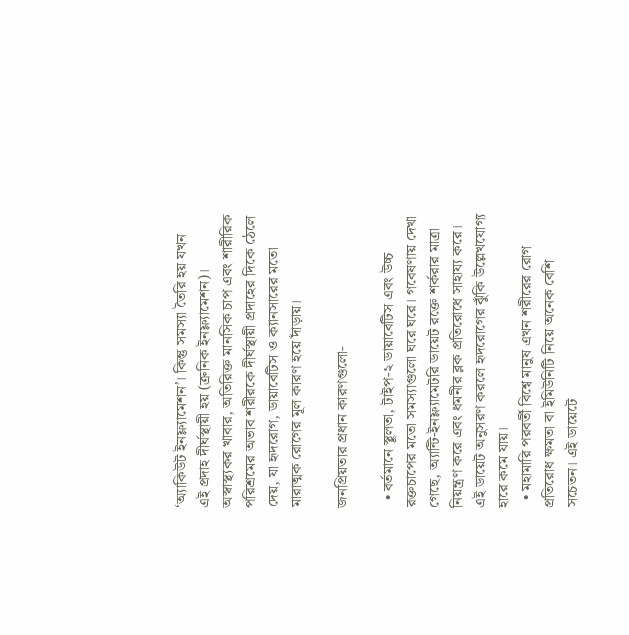‘অ্যাকিউট ইনফ্ল্যামেশন’। কিন্তু সমস্যা তৈরি হয় যখন এই প্রদাহ দীর্ঘস্থায়ী হয় (ক্রনিক ইনফ্ল্যামেশন)। অস্বাস্থ্যকর খাবার, অতিরিক্ত মানসিক চাপ এবং শারীরিক পরিশ্রমের অভাব শরীরকে দীর্ঘস্থায়ী প্রদাহের দিকে ঠেলে দেয়, যা হৃদরোগ, ডায়াবেটিস ও ক্যানসারের মতো মারাত্মক রোগের মূল কারণ হয়ে দাঁড়ায়।

জনপ্রিয়তার প্রধান কারণগুলো-

  • বর্তমানে স্থূলতা, টাইপ-২ ডায়াবেটিস এবং উচ্চ রক্তচাপের মতো সমস্যাগুলো ঘরে ঘরে। গবেষণায় দেখা গেছে, অ্যান্টি-ইনফ্ল্যামেটরি ডায়েট রক্তে শর্করার মাত্রা নিয়ন্ত্রণ করে এবং ধমনীর ব্লক প্রতিরোধে সাহায্য করে। এই ডায়েট অনুসরণ করলে হৃদরোগের ঝুঁকি উল্লেখযোগ্য হারে কমে যায়।
  • মহামারি পরবর্তী বিশ্বে মানুষ এখন শরীরের রোগ প্রতিরোধ ক্ষমতা বা ইমিউনিটি নিয়ে অনেক বেশি সচেতন। এই ডায়েটে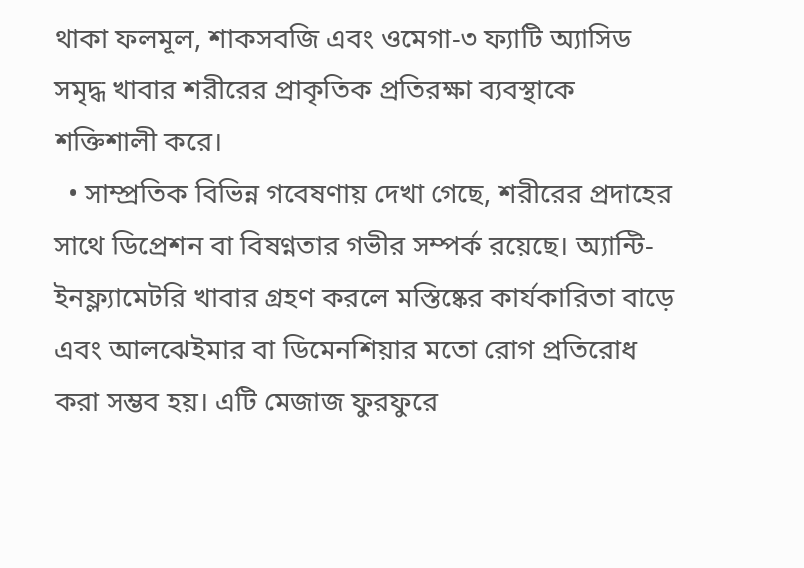থাকা ফলমূল, শাকসবজি এবং ওমেগা-৩ ফ্যাটি অ্যাসিড সমৃদ্ধ খাবার শরীরের প্রাকৃতিক প্রতিরক্ষা ব্যবস্থাকে শক্তিশালী করে।
  • সাম্প্রতিক বিভিন্ন গবেষণায় দেখা গেছে, শরীরের প্রদাহের সাথে ডিপ্রেশন বা বিষণ্নতার গভীর সম্পর্ক রয়েছে। অ্যান্টি-ইনফ্ল্যামেটরি খাবার গ্রহণ করলে মস্তিষ্কের কার্যকারিতা বাড়ে এবং আলঝেইমার বা ডিমেনশিয়ার মতো রোগ প্রতিরোধ করা সম্ভব হয়। এটি মেজাজ ফুরফুরে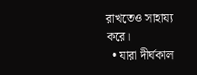রাখতেও সাহায্য করে।
  • যারা দীর্ঘকাল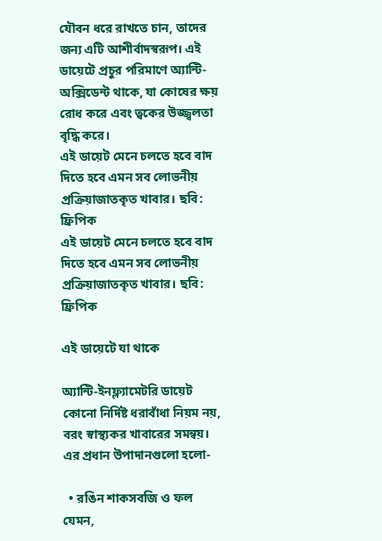যৌবন ধরে রাখতে চান, তাদের জন্য এটি আশীর্বাদস্বরূপ। এই ডায়েটে প্রচুর পরিমাণে অ্যান্টি-অক্সিডেন্ট থাকে, যা কোষের ক্ষয় রোধ করে এবং ত্বকের উজ্জ্বলতা বৃদ্ধি করে।
এই ডায়েট মেনে চলতে হবে বাদ দিতে হবে এমন সব লোভনীয় প্রক্রিয়াজাতকৃত খাবার। ছবি: ফ্রিপিক
এই ডায়েট মেনে চলতে হবে বাদ দিতে হবে এমন সব লোভনীয় প্রক্রিয়াজাতকৃত খাবার। ছবি: ফ্রিপিক

এই ডায়েটে যা থাকে

অ্যান্টি-ইনফ্ল্যামেটরি ডায়েট কোনো নির্দিষ্ট ধরাবাঁধা নিয়ম নয়, বরং স্বাস্থ্যকর খাবারের সমন্বয়। এর প্রধান উপাদানগুলো হলো-

  • রঙিন শাকসবজি ও ফল যেমন,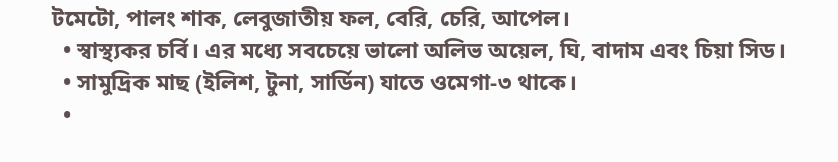টমেটো, পালং শাক, লেবুজাতীয় ফল, বেরি, চেরি, আপেল।
  • স্বাস্থ্যকর চর্বি। এর মধ্যে সবচেয়ে ভালো অলিভ অয়েল, ঘি, বাদাম এবং চিয়া সিড।
  • সামুদ্রিক মাছ (ইলিশ, টুনা, সার্ডিন) যাতে ওমেগা-৩ থাকে।
  •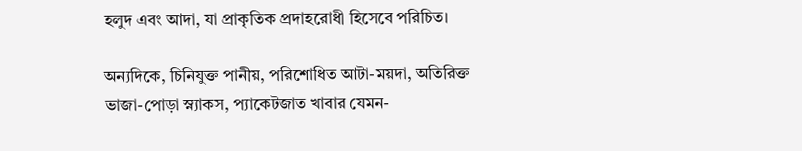হলুদ এবং আদা, যা প্রাকৃতিক প্রদাহরোধী হিসেবে পরিচিত।

অন্যদিকে, চিনিযুক্ত পানীয়, পরিশোধিত আটা-ময়দা, অতিরিক্ত ভাজা-পোড়া স্ন্যাকস, প্যাকেটজাত খাবার যেমন-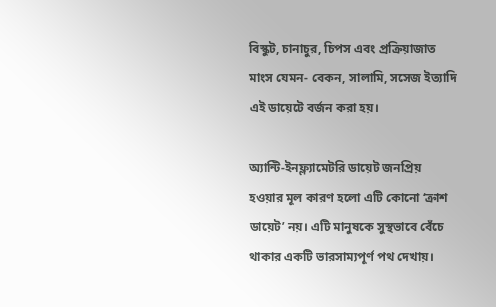বিস্কুট, চানাচুর, চিপস এবং প্রক্রিয়াজাত মাংস যেমন- বেকন, সালামি, সসেজ ইত্যাদি এই ডায়েটে বর্জন করা হয়।

অ্যান্টি-ইনফ্ল্যামেটরি ডায়েট জনপ্রিয় হওয়ার মূল কারণ হলো এটি কোনো ‘ক্রাশ ডায়েট’ নয়। এটি মানুষকে সুস্থভাবে বেঁচে থাকার একটি ভারসাম্যপূর্ণ পথ দেখায়।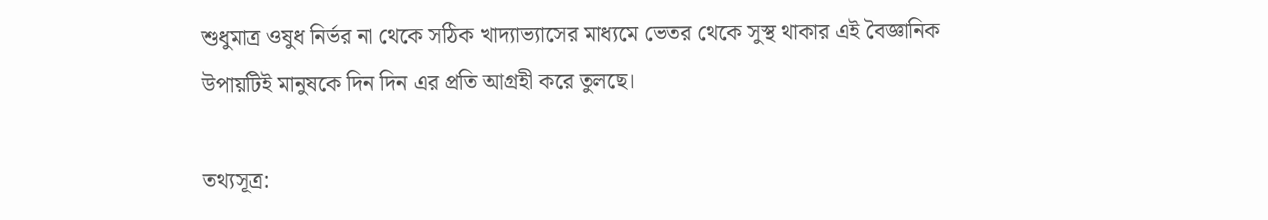শুধুমাত্র ওষুধ নির্ভর না থেকে সঠিক খাদ্যাভ্যাসের মাধ্যমে ভেতর থেকে সুস্থ থাকার এই বৈজ্ঞানিক উপায়টিই মানুষকে দিন দিন এর প্রতি আগ্রহী করে তুলছে।

তথ্যসূত্র: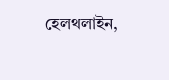হেলথলাইন,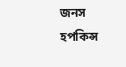জনস হপকিন্স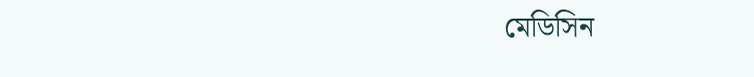মেডিসিন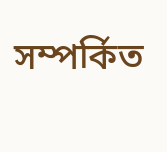সম্পর্কিত